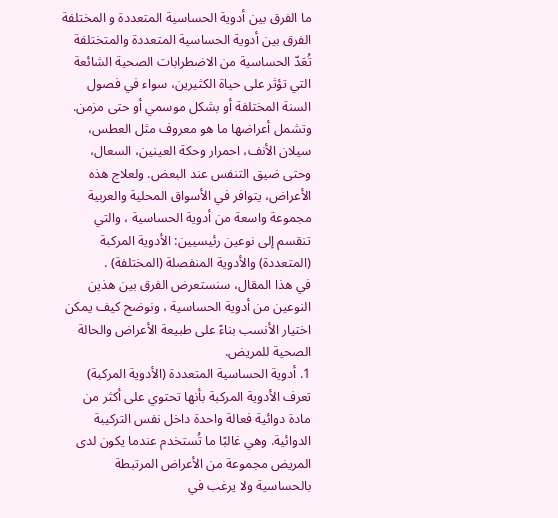ما الفرق بين أدوية الحساسية المتعددة و المختلفة
الفرق بين أدوية الحساسية المتعددة والمتختلفة
تُعَدّ الحساسية من الاضطرابات الصحية الشائعة التي تؤثر على حياة الكثيرين، سواء في فصول السنة المختلفة أو بشكل موسمي أو حتى مزمن. وتشمل أعراضها ما هو معروف مثل العطس، سيلان الأنف، احمرار وحكة العينين، السعال، وحتى ضيق التنفس عند البعض. ولعلاج هذه الأعراض، يتوافر في الأسواق المحلية والعربية مجموعة واسعة من أدوية الحساسية ، والتي تنقسم إلى نوعين رئيسيين: الأدوية المركبة (المتعددة) والأدوية المنفصلة (المختلفة) .
في هذا المقال، سنستعرض الفرق بين هذين النوعين من أدوية الحساسية ، ونوضح كيف يمكن اختيار الأنسب بناءً على طبيعة الأعراض والحالة الصحية للمريض.
1. أدوية الحساسية المتعددة (الأدوية المركبة)
تعرف الأدوية المركبة بأنها تحتوي على أكثر من مادة دوائية فعالة واحدة داخل نفس التركيبة الدوائية. وهي غالبًا ما تُستخدم عندما يكون لدى المريض مجموعة من الأعراض المرتبطة بالحساسية ولا يرغب في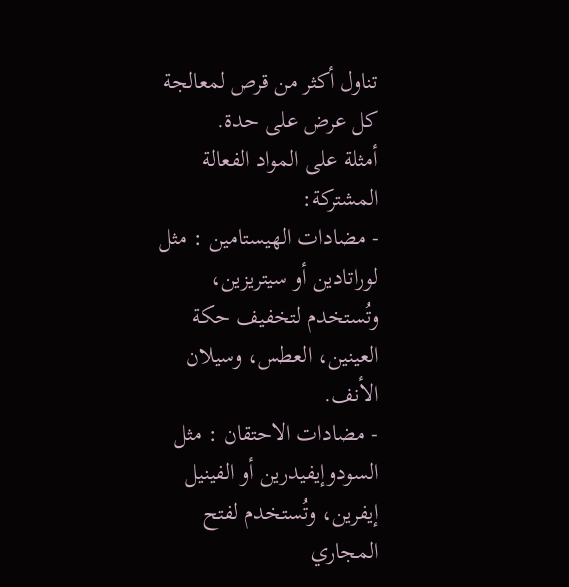تناول أكثر من قرص لمعالجة كل عرض على حدة.
أمثلة على المواد الفعالة المشتركة:
- مضادات الهيستامين : مثل لوراتادين أو سيتريزين، وتُستخدم لتخفيف حكة العينين، العطس، وسيلان الأنف.
- مضادات الاحتقان : مثل السودوإيفيدرين أو الفينيل إيفرين، وتُستخدم لفتح المجاري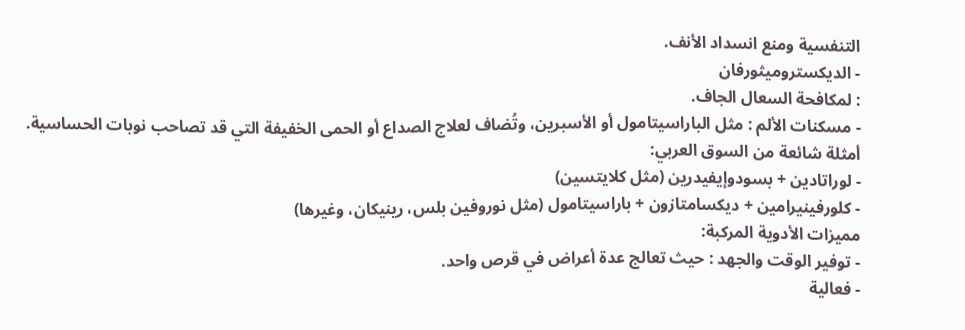التنفسية ومنع انسداد الأنف.
- الديكستروميثورفان
: لمكافحة السعال الجاف.
- مسكنات الألم : مثل الباراسيتامول أو الأسبرين، وتُضاف لعلاج الصداع أو الحمى الخفيفة التي قد تصاحب نوبات الحساسية.
أمثلة شائعة من السوق العربي:
- لوراتادين + بسودوإيفيدرين (مثل كلايتسين)
- كلورفينيرامين + ديكسامتازون + باراسيتامول (مثل نوروفين بلس، رينيكان، وغيرها)
مميزات الأدوية المركبة:
- توفير الوقت والجهد : حيث تعالج عدة أعراض في قرص واحد.
- فعالية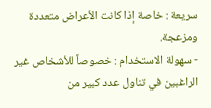سريعة : خاصة إذا كانت الأعراض متعددة ومزعجة.
- سهولة الاستخدام : خصوصاً للأشخاص غير الراغبين في تناول عدد كبير من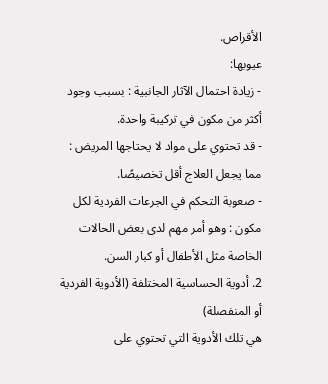الأقراص.
عيوبها:
- زيادة احتمال الآثار الجانبية : بسبب وجود أكثر من مكون في تركيبة واحدة.
- قد تحتوي على مواد لا يحتاجها المريض : مما يجعل العلاج أقل تخصيصًا.
- صعوبة التحكم في الجرعات الفردية لكل مكون : وهو أمر مهم لدى بعض الحالات الخاصة مثل الأطفال أو كبار السن.
2. أدوية الحساسية المختلفة (الأدوية الفردية أو المنفصلة)
هي تلك الأدوية التي تحتوي على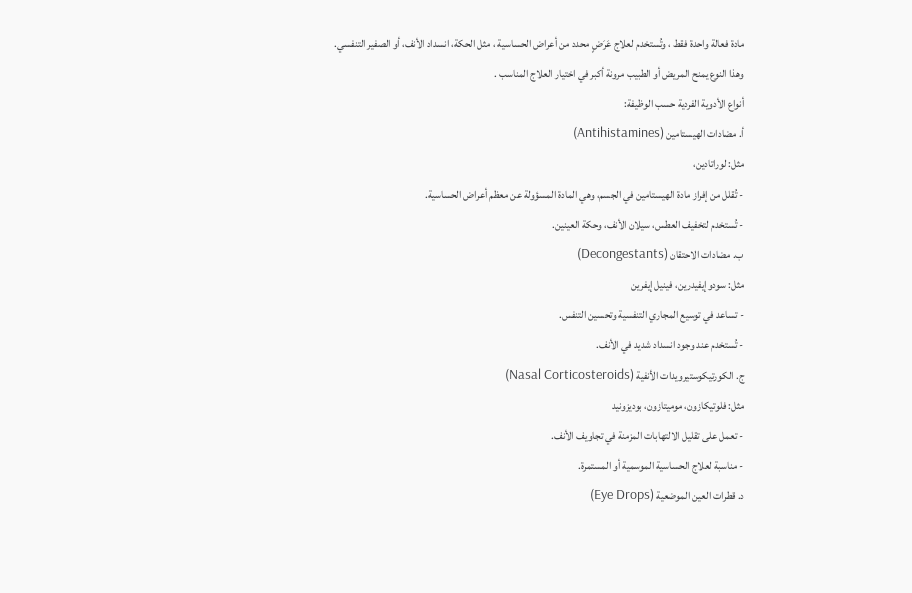مادة فعالة واحدة فقط ، وتُستخدم لعلاج عَرَضٍ محدد من أعراض الحساسية ، مثل الحكة، انسداد الأنف، أو الصفير التنفسي. وهذا النوع يمنح المريض أو الطبيب مرونة أكبر في اختيار العلاج المناسب .
أنواع الأدوية الفردية حسب الوظيفة:
أ. مضادات الهيستامين (Antihistamines)
مثل: لوراتادين،
- تُقلل من إفراز مادة الهيستامين في الجسم، وهي المادة المسؤولة عن معظم أعراض الحساسية.
- تُستخدم لتخفيف العطس، سيلان الأنف، وحكة العينين.
ب. مضادات الاحتقان (Decongestants)
مثل: سودوإيفيدرين، فينيل إيفرين
- تساعد في توسيع المجاري التنفسية وتحسين التنفس.
- تُستخدم عند وجود انسداد شديد في الأنف.
ج. الكورتيكوستيرويدات الأنفية (Nasal Corticosteroids)
مثل: فلوتيكازون، موميتازون، بوديزونيد
- تعمل على تقليل الالتهابات المزمنة في تجاويف الأنف.
- مناسبة لعلاج الحساسية الموسمية أو المستمرة.
د. قطرات العين الموضعية (Eye Drops)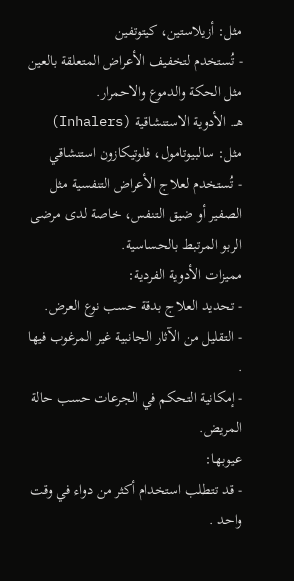مثل: أزيلاستين، كيتوتفين
- تُستخدم لتخفيف الأعراض المتعلقة بالعين مثل الحكة والدموع والاحمرار.
هـ. الأدوية الاستنشاقية (Inhalers)
مثل: سالبيوتامول، فلوتيكازون استنشاقي
- تُستخدم لعلاج الأعراض التنفسية مثل الصفير أو ضيق التنفس، خاصة لدى مرضى الربو المرتبط بالحساسية.
مميزات الأدوية الفردية:
- تحديد العلاج بدقة حسب نوع العرض.
- التقليل من الآثار الجانبية غير المرغوب فيها .
- إمكانية التحكم في الجرعات حسب حالة المريض.
عيوبها:
- قد تتطلب استخدام أكثر من دواء في وقت واحد .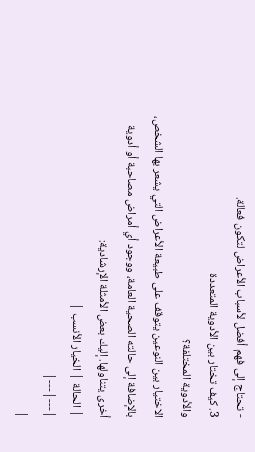- تحتاج إلى فهم أفضل لأسباب الأعراض لتكون فعالة.
3. كيف تختار بين الأدوية المتعددة
والأدوية المختلفة؟
الاختيار بين النوعين يتوقف على طبيعة الأعراض التي يشعر بها الشخص، بالإضافة إلى حالته الصحية العامة، ووجود أي أمراض مصاحبة أو أدوية أخرى يتناولها. إليك بعض الأمثلة الإرشادية:
| الحالة | الخيار الأنسب |
|---|---|
|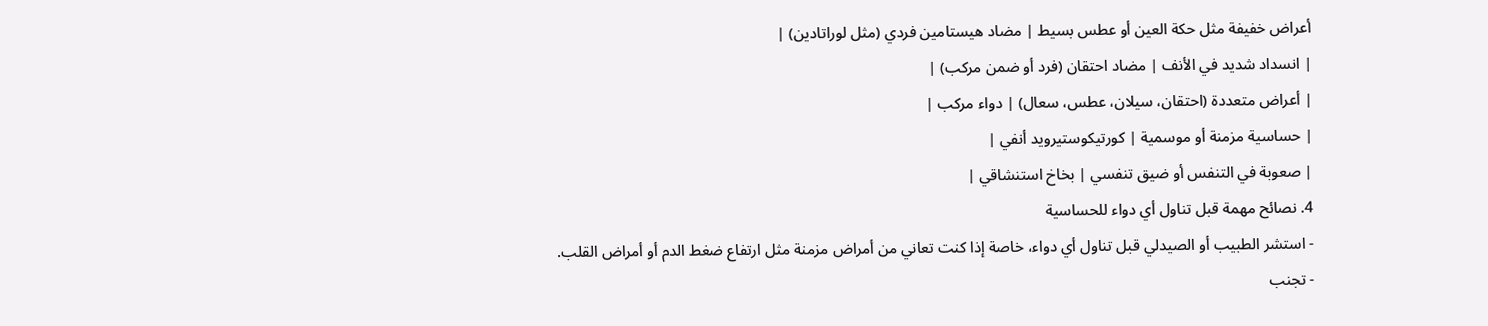أعراض خفيفة مثل حكة العين أو عطس بسيط | مضاد هيستامين فردي (مثل لوراتادين) |
| انسداد شديد في الأنف | مضاد احتقان (فرد أو ضمن مركب) |
| أعراض متعددة (احتقان، سيلان، عطس، سعال) | دواء مركب |
| حساسية مزمنة أو موسمية | كورتيكوستيرويد أنفي |
| صعوبة في التنفس أو ضيق تنفسي | بخاخ استنشاقي |
4. نصائح مهمة قبل تناول أي دواء للحساسية
- استشر الطبيب أو الصيدلي قبل تناول أي دواء، خاصة إذا كنت تعاني من أمراض مزمنة مثل ارتفاع ضغط الدم أو أمراض القلب.
- تجنب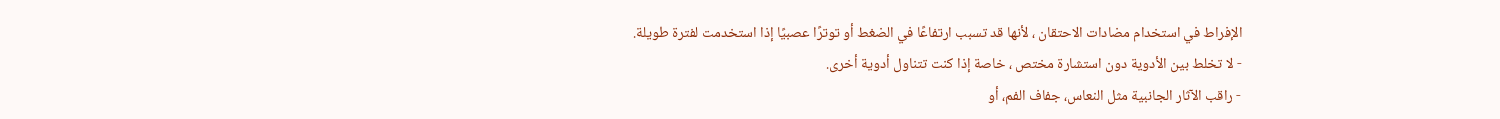الإفراط في استخدام مضادات الاحتقان ، لأنها قد تسبب ارتفاعًا في الضغط أو توترًا عصبيًا إذا استخدمت لفترة طويلة.
- لا تخلط بين الأدوية دون استشارة مختص ، خاصة إذا كنت تتناول أدوية أخرى.
- راقب الآثار الجانبية مثل النعاس، جفاف الفم، أو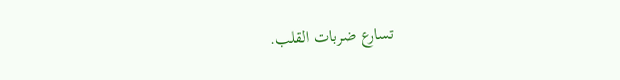تسارع ضربات القلب.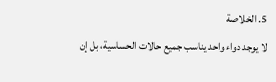5. الخلاصة
لا يوجد دواء واحد يناسب جميع حالات الحساسية، بل إن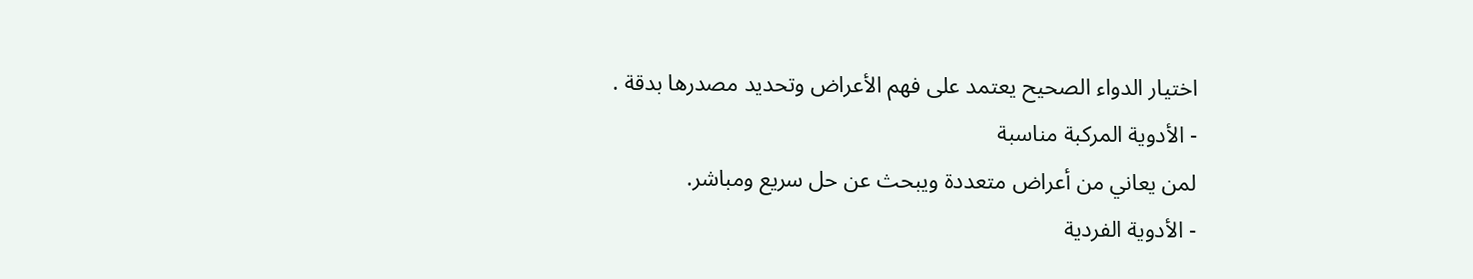اختيار الدواء الصحيح يعتمد على فهم الأعراض وتحديد مصدرها بدقة .
- الأدوية المركبة مناسبة
لمن يعاني من أعراض متعددة ويبحث عن حل سريع ومباشر.
- الأدوية الفردية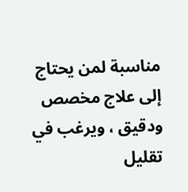مناسبة لمن يحتاج إلى علاج مخصص ودقيق ، ويرغب في تقليل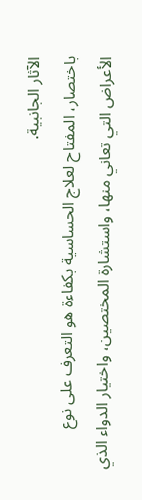الآثار الجانبية.
باختصار، المفتاح لعلاج الحساسية بكفاءة هو التعرف على نوع الأعراض التي تعاني منها، واستشارة المختصين، واختيار الدواء الذي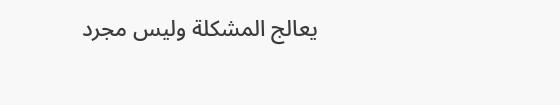يعالج المشكلة وليس مجرد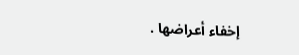إخفاء أعراضها .